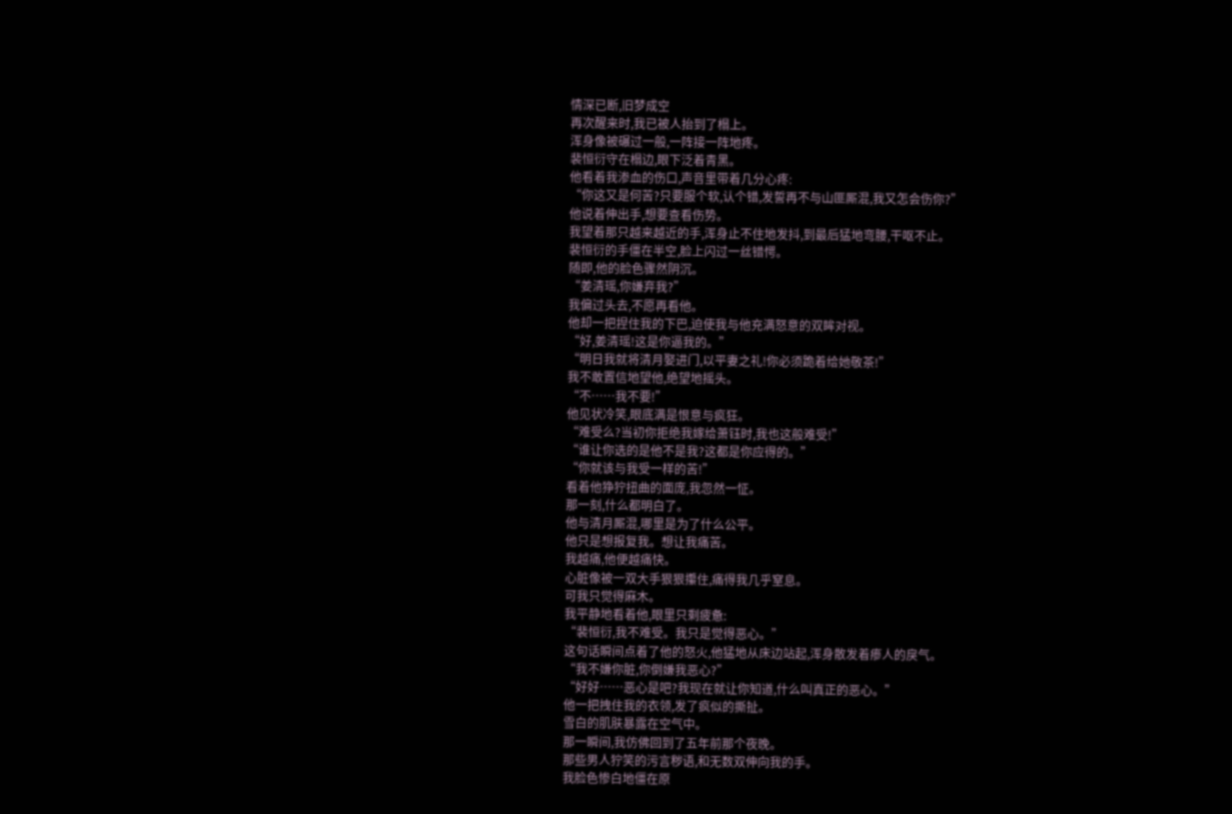情深已断,旧梦成空
再次醒来时,我已被人抬到了榻上。
浑身像被碾过一般,一阵接一阵地疼。
裴恒衍守在榻边,眼下泛着青黑。
他看着我渗血的伤口,声音里带着几分心疼:
“你这又是何苦?只要服个软,认个错,发誓再不与山匪厮混,我又怎会伤你?”
他说着伸出手,想要查看伤势。
我望着那只越来越近的手,浑身止不住地发抖,到最后猛地弯腰,干呕不止。
裴恒衍的手僵在半空,脸上闪过一丝错愕。
随即,他的脸色骤然阴沉。
“姜清瑶,你嫌弃我?”
我偏过头去,不愿再看他。
他却一把捏住我的下巴,迫使我与他充满怒意的双眸对视。
“好,姜清瑶!这是你逼我的。”
“明日我就将清月娶进门,以平妻之礼!你必须跪着给她敬茶!”
我不敢置信地望他,绝望地摇头。
“不……我不要!”
他见状冷笑,眼底满是恨意与疯狂。
“难受么?当初你拒绝我嫁给萧钰时,我也这般难受!”
“谁让你选的是他不是我?这都是你应得的。”
“你就该与我受一样的苦!”
看着他狰狞扭曲的面庞,我忽然一怔。
那一刻,什么都明白了。
他与清月厮混,哪里是为了什么公平。
他只是想报复我。想让我痛苦。
我越痛,他便越痛快。
心脏像被一双大手狠狠攥住,痛得我几乎窒息。
可我只觉得麻木。
我平静地看着他,眼里只剩疲惫:
“裴恒衍,我不难受。我只是觉得恶心。”
这句话瞬间点着了他的怒火,他猛地从床边站起,浑身散发着瘆人的戾气。
“我不嫌你脏,你倒嫌我恶心?”
“好好……恶心是吧?我现在就让你知道,什么叫真正的恶心。”
他一把拽住我的衣领,发了疯似的撕扯。
雪白的肌肤暴露在空气中。
那一瞬间,我仿佛回到了五年前那个夜晚。
那些男人狞笑的污言秽语,和无数双伸向我的手。
我脸色惨白地僵在原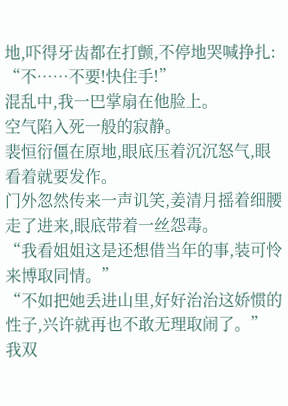地,吓得牙齿都在打颤,不停地哭喊挣扎:
“不……不要!快住手!”
混乱中,我一巴掌扇在他脸上。
空气陷入死一般的寂静。
裴恒衍僵在原地,眼底压着沉沉怒气,眼看着就要发作。
门外忽然传来一声讥笑,姜清月摇着细腰走了进来,眼底带着一丝怨毒。
“我看姐姐这是还想借当年的事,装可怜来博取同情。”
“不如把她丢进山里,好好治治这娇惯的性子,兴许就再也不敢无理取闹了。”
我双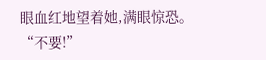眼血红地望着她,满眼惊恐。
“不要!”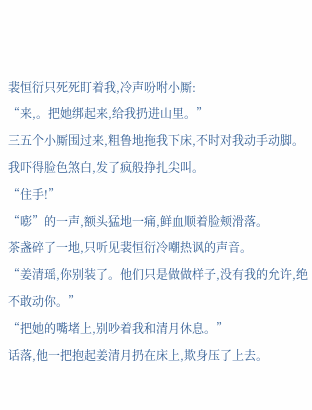裴恒衍只死死盯着我,冷声吩咐小厮:
“来,。把她绑起来,给我扔进山里。”
三五个小厮围过来,粗鲁地拖我下床,不时对我动手动脚。
我吓得脸色煞白,发了疯般挣扎尖叫。
“住手!”
“嘭”的一声,额头猛地一痛,鲜血顺着脸颊滑落。
茶盏碎了一地,只听见裴恒衍冷嘲热讽的声音。
“姜清瑶,你别装了。他们只是做做样子,没有我的允许,绝不敢动你。”
“把她的嘴堵上,别吵着我和清月休息。”
话落,他一把抱起姜清月扔在床上,欺身压了上去。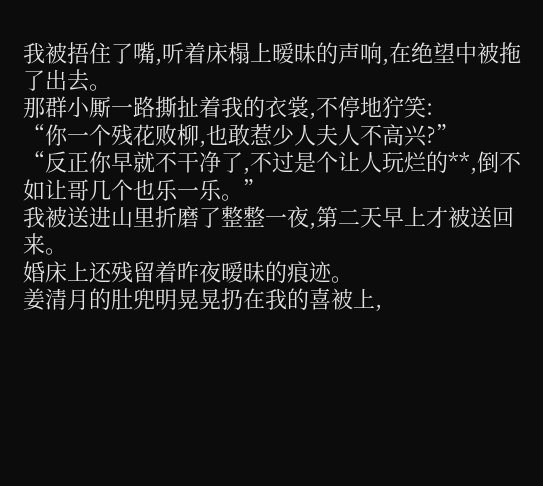我被捂住了嘴,听着床榻上暧昧的声响,在绝望中被拖了出去。
那群小厮一路撕扯着我的衣裳,不停地狞笑:
“你一个残花败柳,也敢惹少人夫人不高兴?”
“反正你早就不干净了,不过是个让人玩烂的**,倒不如让哥几个也乐一乐。”
我被送进山里折磨了整整一夜,第二天早上才被送回来。
婚床上还残留着昨夜暧昧的痕迹。
姜清月的肚兜明晃晃扔在我的喜被上,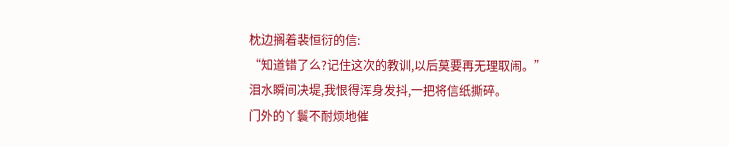枕边搁着裴恒衍的信:
“知道错了么?记住这次的教训,以后莫要再无理取闹。”
泪水瞬间决堤,我恨得浑身发抖,一把将信纸撕碎。
门外的丫鬟不耐烦地催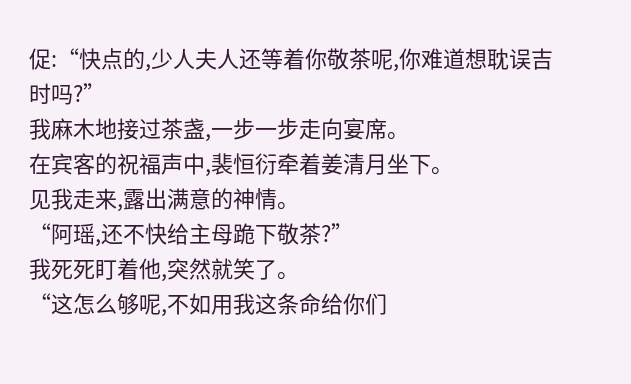促:“快点的,少人夫人还等着你敬茶呢,你难道想耽误吉时吗?”
我麻木地接过茶盏,一步一步走向宴席。
在宾客的祝福声中,裴恒衍牵着姜清月坐下。
见我走来,露出满意的神情。
“阿瑶,还不快给主母跪下敬茶?”
我死死盯着他,突然就笑了。
“这怎么够呢,不如用我这条命给你们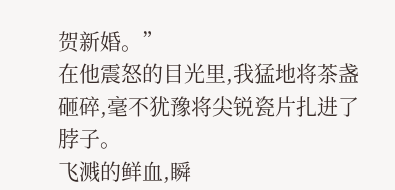贺新婚。”
在他震怒的目光里,我猛地将茶盏砸碎,毫不犹豫将尖锐瓷片扎进了脖子。
飞溅的鲜血,瞬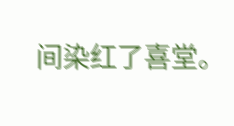间染红了喜堂。